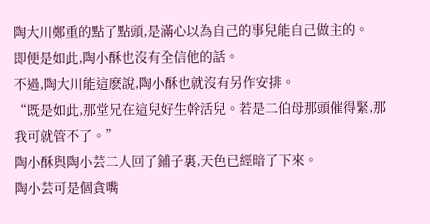陶大川鄭重的點了點頭,是滿心以為自己的事兒能自己做主的。
即便是如此,陶小酥也沒有全信他的話。
不過,陶大川能這麽說,陶小酥也就沒有另作安排。
“既是如此,那堂兄在這兒好生幹活兒。若是二伯母那頭催得緊,那我可就管不了。”
陶小酥與陶小芸二人回了鋪子裏,天色已經暗了下來。
陶小芸可是個貪嘴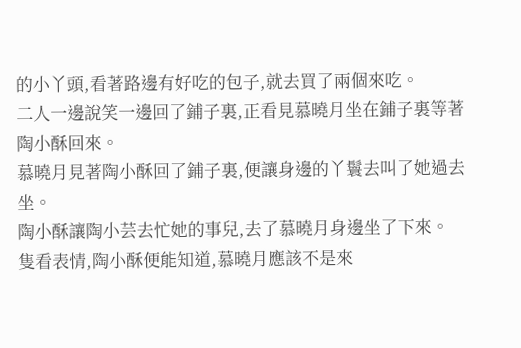的小丫頭,看著路邊有好吃的包子,就去買了兩個來吃。
二人一邊說笑一邊回了鋪子裏,正看見慕曉月坐在鋪子裏等著陶小酥回來。
慕曉月見著陶小酥回了鋪子裏,便讓身邊的丫鬟去叫了她過去坐。
陶小酥讓陶小芸去忙她的事兒,去了慕曉月身邊坐了下來。
隻看表情,陶小酥便能知道,慕曉月應該不是來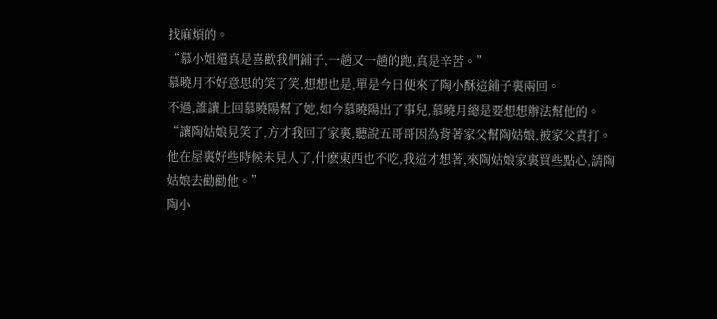找麻煩的。
“慕小姐還真是喜歡我們鋪子,一趟又一趟的跑,真是辛苦。”
慕曉月不好意思的笑了笑,想想也是,單是今日便來了陶小酥這鋪子裏兩回。
不過,誰讓上回慕曉陽幫了她,如今慕曉陽出了事兒,慕曉月總是要想想辦法幫他的。
“讓陶姑娘見笑了,方才我回了家裏,聽說五哥哥因為背著家父幫陶姑娘,被家父責打。他在屋裏好些時候未見人了,什麽東西也不吃,我這才想著,來陶姑娘家裏買些點心,請陶姑娘去勸勸他。”
陶小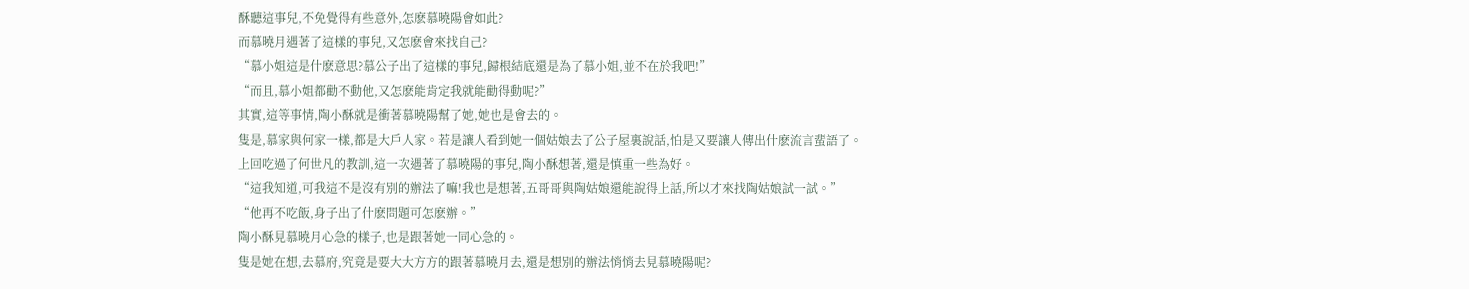酥聽這事兒,不免覺得有些意外,怎麽慕曉陽會如此?
而慕曉月遇著了這樣的事兒,又怎麽會來找自己?
“慕小姐這是什麽意思?慕公子出了這樣的事兒,歸根結底還是為了慕小姐,並不在於我吧!”
“而且,慕小姐都勸不動他,又怎麽能肯定我就能勸得動呢?”
其實,這等事情,陶小酥就是衝著慕曉陽幫了她,她也是會去的。
隻是,慕家與何家一樣,都是大戶人家。若是讓人看到她一個姑娘去了公子屋裏說話,怕是又要讓人傳出什麽流言蜚語了。
上回吃過了何世凡的教訓,這一次遇著了慕曉陽的事兒,陶小酥想著,還是慎重一些為好。
“這我知道,可我這不是沒有別的辦法了嘛!我也是想著,五哥哥與陶姑娘還能說得上話,所以才來找陶姑娘試一試。”
“他再不吃飯,身子出了什麽問題可怎麽辦。”
陶小酥見慕曉月心急的樣子,也是跟著她一同心急的。
隻是她在想,去慕府,究竟是要大大方方的跟著慕曉月去,還是想別的辦法悄悄去見慕曉陽呢?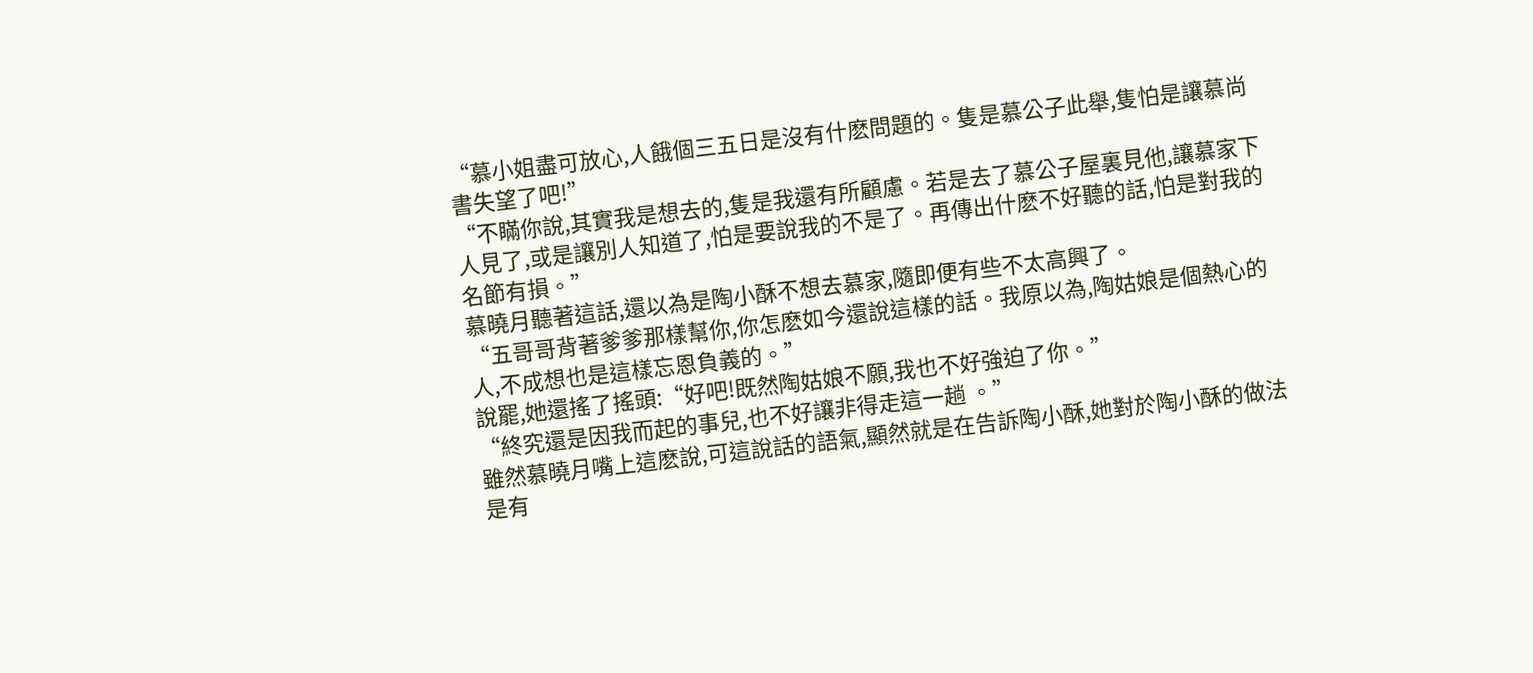“慕小姐盡可放心,人餓個三五日是沒有什麽問題的。隻是慕公子此舉,隻怕是讓慕尚書失望了吧!”
“不瞞你說,其實我是想去的,隻是我還有所顧慮。若是去了慕公子屋裏見他,讓慕家下人見了,或是讓別人知道了,怕是要說我的不是了。再傳出什麽不好聽的話,怕是對我的名節有損。”
慕曉月聽著這話,還以為是陶小酥不想去慕家,隨即便有些不太高興了。
“五哥哥背著爹爹那樣幫你,你怎麽如今還說這樣的話。我原以為,陶姑娘是個熱心的人,不成想也是這樣忘恩負義的。”
說罷,她還搖了搖頭:“好吧!既然陶姑娘不願,我也不好強迫了你。”
“終究還是因我而起的事兒,也不好讓非得走這一趟 。”
雖然慕曉月嘴上這麽說,可這說話的語氣,顯然就是在告訴陶小酥,她對於陶小酥的做法是有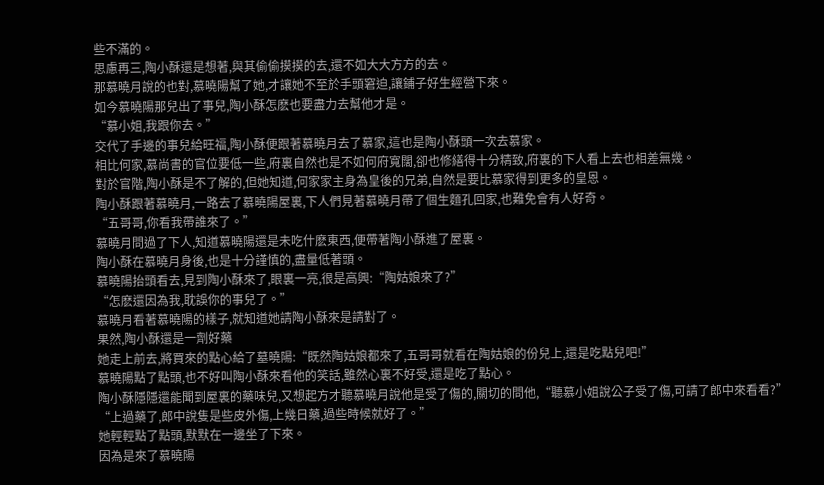些不滿的。
思慮再三,陶小酥還是想著,與其偷偷摸摸的去,還不如大大方方的去。
那慕曉月說的也對,慕曉陽幫了她,才讓她不至於手頭窘迫,讓鋪子好生經營下來。
如今慕曉陽那兒出了事兒,陶小酥怎麽也要盡力去幫他才是。
“慕小姐,我跟你去。”
交代了手邊的事兒給旺福,陶小酥便跟著慕曉月去了慕家,這也是陶小酥頭一次去慕家。
相比何家,慕尚書的官位要低一些,府裏自然也是不如何府寬闊,卻也修繕得十分精致,府裏的下人看上去也相差無幾。
對於官階,陶小酥是不了解的,但她知道,何家家主身為皇後的兄弟,自然是要比慕家得到更多的皇恩。
陶小酥跟著慕曉月,一路去了慕曉陽屋裏,下人們見著慕曉月帶了個生麵孔回家,也難免會有人好奇。
“五哥哥,你看我帶誰來了。”
慕曉月問過了下人,知道慕曉陽還是未吃什麽東西,便帶著陶小酥進了屋裏。
陶小酥在慕曉月身後,也是十分謹慎的,盡量低著頭。
慕曉陽抬頭看去,見到陶小酥來了,眼裏一亮,很是高興:“陶姑娘來了?”
“怎麽還因為我,耽誤你的事兒了。”
慕曉月看著慕曉陽的樣子,就知道她請陶小酥來是請對了。
果然,陶小酥還是一劑好藥
她走上前去,將買來的點心給了墓曉陽:“既然陶姑娘都來了,五哥哥就看在陶姑娘的份兒上,還是吃點兒吧!”
慕曉陽點了點頭,也不好叫陶小酥來看他的笑話,雖然心裏不好受,還是吃了點心。
陶小酥隱隱還能聞到屋裏的藥味兒,又想起方才聽慕曉月說他是受了傷的,關切的問他,“聽慕小姐說公子受了傷,可請了郎中來看看?”
“上過藥了,郎中說隻是些皮外傷,上幾日藥,過些時候就好了。”
她輕輕點了點頭,默默在一邊坐了下來。
因為是來了慕曉陽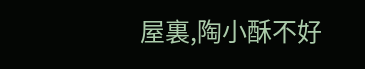屋裏,陶小酥不好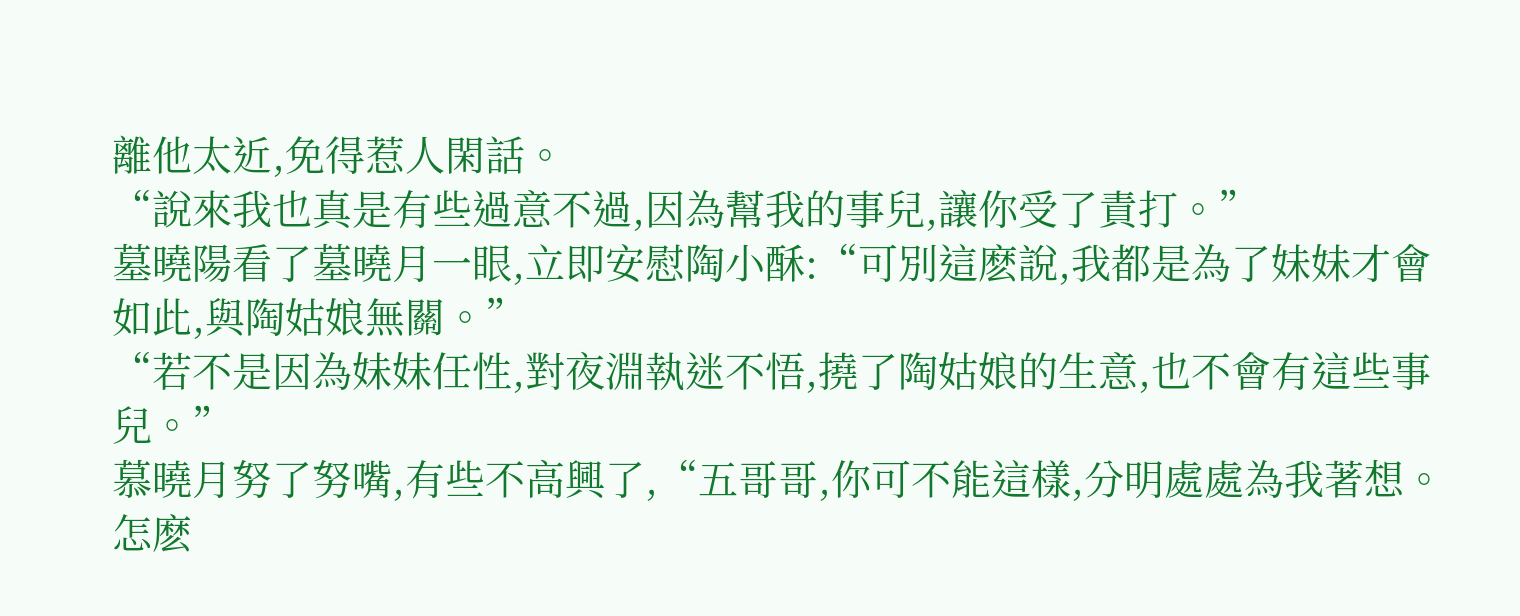離他太近,免得惹人閑話。
“說來我也真是有些過意不過,因為幫我的事兒,讓你受了責打。”
墓曉陽看了墓曉月一眼,立即安慰陶小酥:“可別這麽說,我都是為了妹妹才會如此,與陶姑娘無關。”
“若不是因為妹妹任性,對夜淵執迷不悟,撓了陶姑娘的生意,也不會有這些事兒。”
慕曉月努了努嘴,有些不高興了,“五哥哥,你可不能這樣,分明處處為我著想。怎麽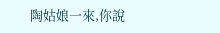陶姑娘一來,你說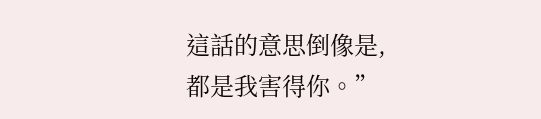這話的意思倒像是,都是我害得你。”